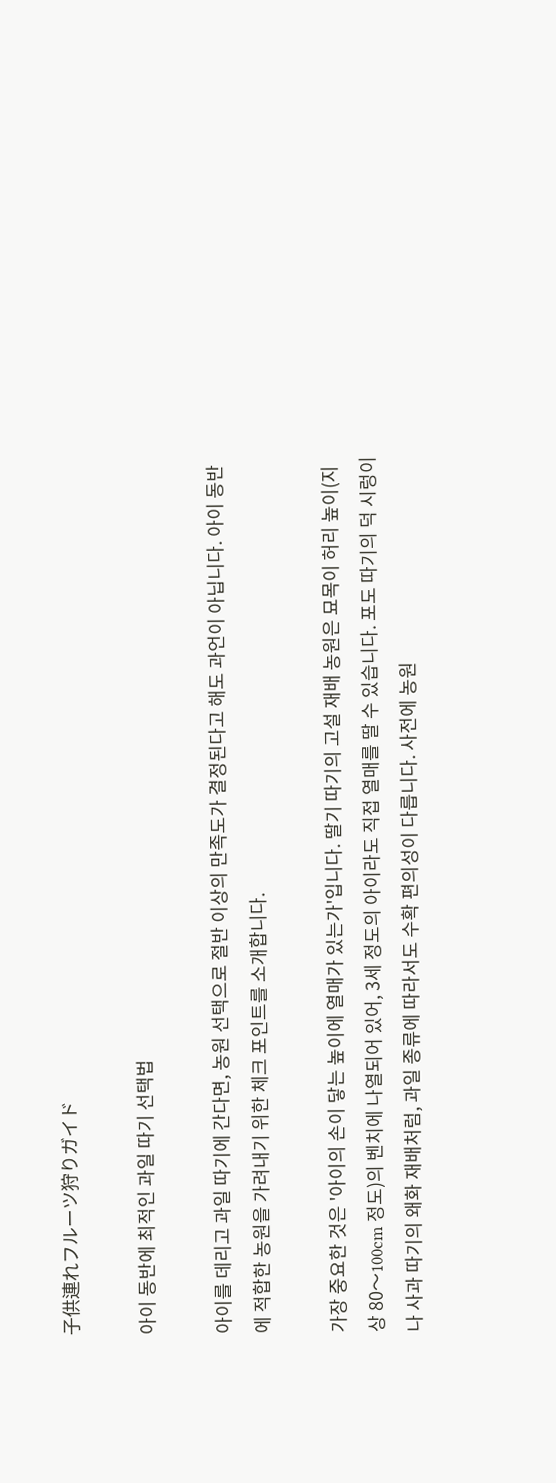子供連れフルーツ狩りガイド

아이 동반에 최적인 과일 따기 선택법

아이를 데리고 과일 따기에 간다면, 농원 선택으로 절반 이상의 만족도가 결정된다고 해도 과언이 아닙니다. 아이 동반에 적합한 농원을 가려내기 위한 체크 포인트를 소개합니다.

가장 중요한 것은 '아이의 손이 닿는 높이에 열매가 있는가'입니다. 딸기 따기의 고설 재배 농원은 묘목이 허리 높이(지상 80〜100cm 정도)의 벤치에 나열되어 있어, 3세 정도의 아이라도 직접 열매를 딸 수 있습니다. 포도 따기의 덕 시렁이나 사과 따기의 왜화 재배처럼, 과일 종류에 따라서도 수확 편의성이 다릅니다. 사전에 농원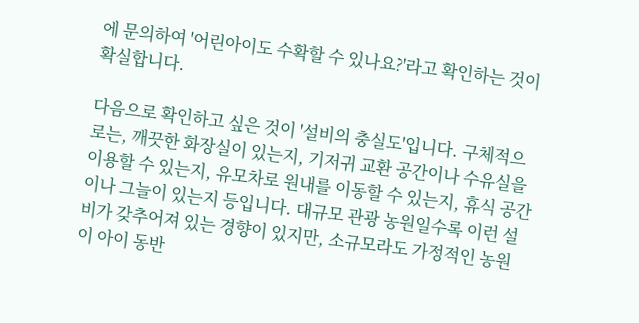에 문의하여 '어린아이도 수확할 수 있나요?'라고 확인하는 것이 확실합니다.

다음으로 확인하고 싶은 것이 '설비의 충실도'입니다. 구체적으로는, 깨끗한 화장실이 있는지, 기저귀 교환 공간이나 수유실을 이용할 수 있는지, 유모차로 원내를 이동할 수 있는지, 휴식 공간이나 그늘이 있는지 등입니다. 대규모 관광 농원일수록 이런 설비가 갖추어져 있는 경향이 있지만, 소규모라도 가정적인 농원이 아이 동반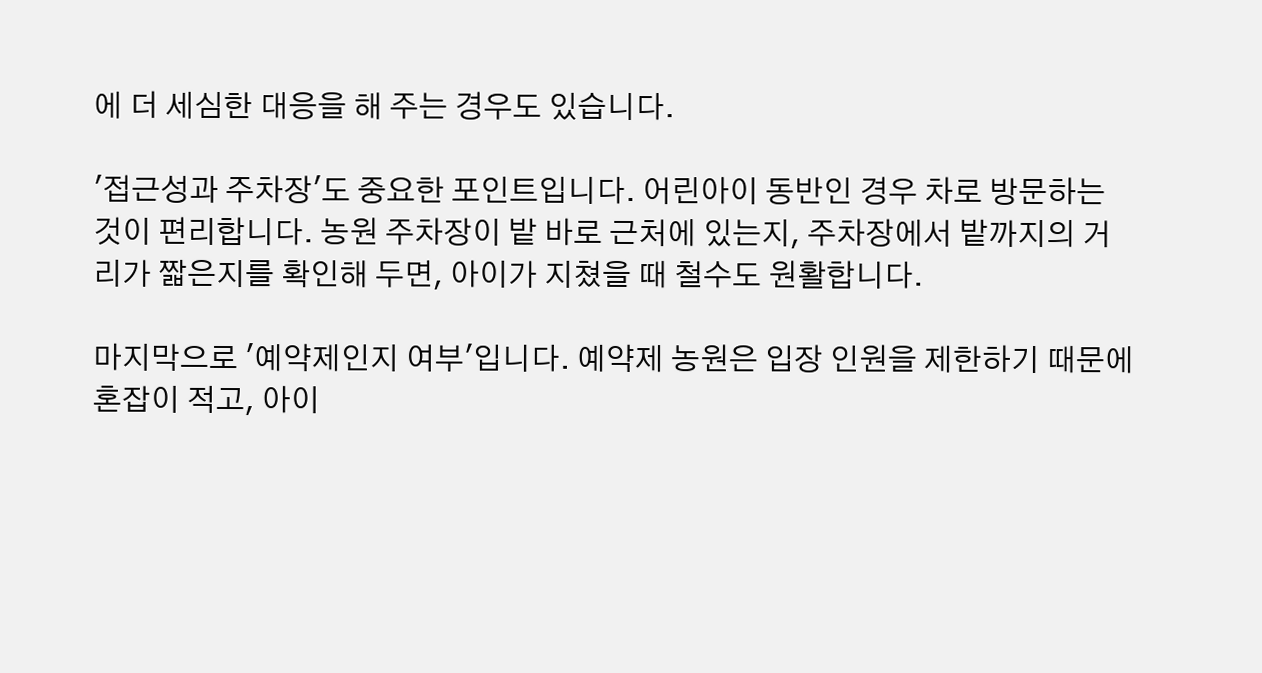에 더 세심한 대응을 해 주는 경우도 있습니다.

'접근성과 주차장'도 중요한 포인트입니다. 어린아이 동반인 경우 차로 방문하는 것이 편리합니다. 농원 주차장이 밭 바로 근처에 있는지, 주차장에서 밭까지의 거리가 짧은지를 확인해 두면, 아이가 지쳤을 때 철수도 원활합니다.

마지막으로 '예약제인지 여부'입니다. 예약제 농원은 입장 인원을 제한하기 때문에 혼잡이 적고, 아이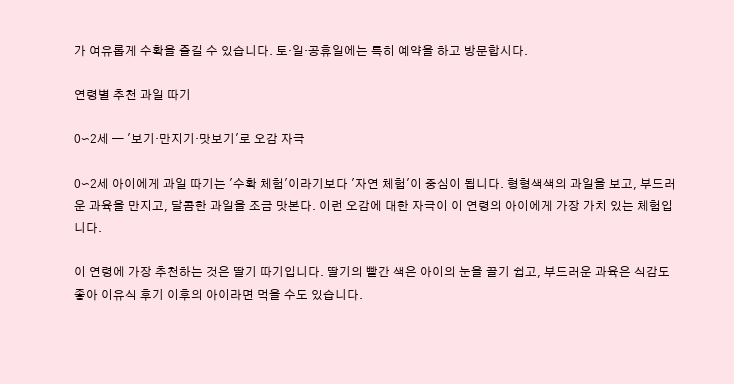가 여유롭게 수확을 즐길 수 있습니다. 토·일·공휴일에는 특히 예약을 하고 방문합시다.

연령별 추천 과일 따기

0〜2세 — '보기·만지기·맛보기'로 오감 자극

0〜2세 아이에게 과일 따기는 '수확 체험'이라기보다 '자연 체험'이 중심이 됩니다. 형형색색의 과일을 보고, 부드러운 과육을 만지고, 달콤한 과일을 조금 맛본다. 이런 오감에 대한 자극이 이 연령의 아이에게 가장 가치 있는 체험입니다.

이 연령에 가장 추천하는 것은 딸기 따기입니다. 딸기의 빨간 색은 아이의 눈을 끌기 쉽고, 부드러운 과육은 식감도 좋아 이유식 후기 이후의 아이라면 먹을 수도 있습니다.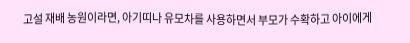고설 재배 농원이라면, 아기띠나 유모차를 사용하면서 부모가 수확하고 아이에게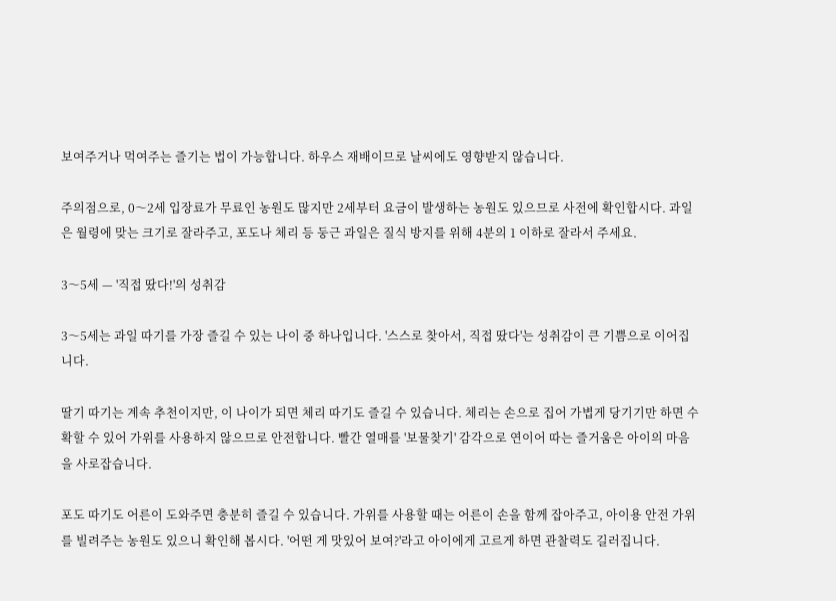보여주거나 먹여주는 즐기는 법이 가능합니다. 하우스 재배이므로 날씨에도 영향받지 않습니다.

주의점으로, 0〜2세 입장료가 무료인 농원도 많지만 2세부터 요금이 발생하는 농원도 있으므로 사전에 확인합시다. 과일은 월령에 맞는 크기로 잘라주고, 포도나 체리 등 둥근 과일은 질식 방지를 위해 4분의 1 이하로 잘라서 주세요.

3〜5세 — '직접 땄다!'의 성취감

3〜5세는 과일 따기를 가장 즐길 수 있는 나이 중 하나입니다. '스스로 찾아서, 직접 땄다'는 성취감이 큰 기쁨으로 이어집니다.

딸기 따기는 계속 추천이지만, 이 나이가 되면 체리 따기도 즐길 수 있습니다. 체리는 손으로 집어 가볍게 당기기만 하면 수확할 수 있어 가위를 사용하지 않으므로 안전합니다. 빨간 열매를 '보물찾기' 감각으로 연이어 따는 즐거움은 아이의 마음을 사로잡습니다.

포도 따기도 어른이 도와주면 충분히 즐길 수 있습니다. 가위를 사용할 때는 어른이 손을 함께 잡아주고, 아이용 안전 가위를 빌려주는 농원도 있으니 확인해 봅시다. '어떤 게 맛있어 보여?'라고 아이에게 고르게 하면 관찰력도 길러집니다.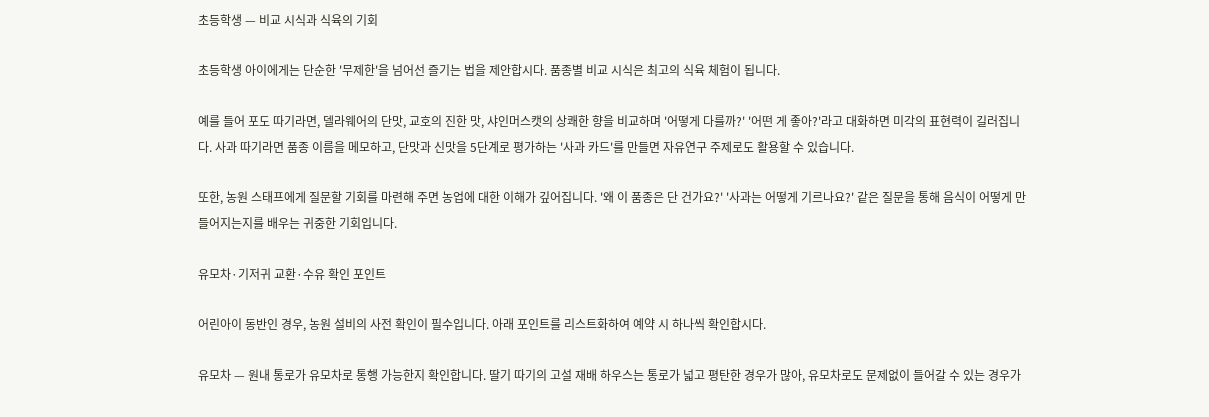초등학생 — 비교 시식과 식육의 기회

초등학생 아이에게는 단순한 '무제한'을 넘어선 즐기는 법을 제안합시다. 품종별 비교 시식은 최고의 식육 체험이 됩니다.

예를 들어 포도 따기라면, 델라웨어의 단맛, 교호의 진한 맛, 샤인머스캣의 상쾌한 향을 비교하며 '어떻게 다를까?' '어떤 게 좋아?'라고 대화하면 미각의 표현력이 길러집니다. 사과 따기라면 품종 이름을 메모하고, 단맛과 신맛을 5단계로 평가하는 '사과 카드'를 만들면 자유연구 주제로도 활용할 수 있습니다.

또한, 농원 스태프에게 질문할 기회를 마련해 주면 농업에 대한 이해가 깊어집니다. '왜 이 품종은 단 건가요?' '사과는 어떻게 기르나요?' 같은 질문을 통해 음식이 어떻게 만들어지는지를 배우는 귀중한 기회입니다.

유모차·기저귀 교환·수유 확인 포인트

어린아이 동반인 경우, 농원 설비의 사전 확인이 필수입니다. 아래 포인트를 리스트화하여 예약 시 하나씩 확인합시다.

유모차 — 원내 통로가 유모차로 통행 가능한지 확인합니다. 딸기 따기의 고설 재배 하우스는 통로가 넓고 평탄한 경우가 많아, 유모차로도 문제없이 들어갈 수 있는 경우가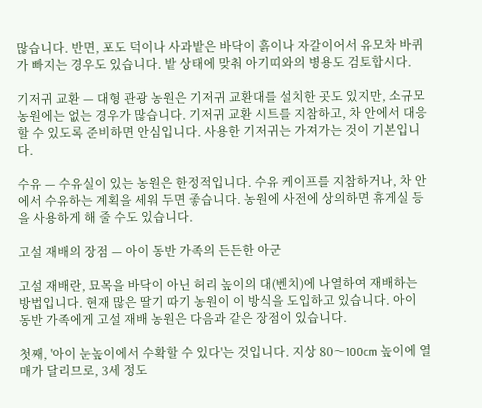많습니다. 반면, 포도 덕이나 사과밭은 바닥이 흙이나 자갈이어서 유모차 바퀴가 빠지는 경우도 있습니다. 밭 상태에 맞춰 아기띠와의 병용도 검토합시다.

기저귀 교환 — 대형 관광 농원은 기저귀 교환대를 설치한 곳도 있지만, 소규모 농원에는 없는 경우가 많습니다. 기저귀 교환 시트를 지참하고, 차 안에서 대응할 수 있도록 준비하면 안심입니다. 사용한 기저귀는 가져가는 것이 기본입니다.

수유 — 수유실이 있는 농원은 한정적입니다. 수유 케이프를 지참하거나, 차 안에서 수유하는 계획을 세워 두면 좋습니다. 농원에 사전에 상의하면 휴게실 등을 사용하게 해 줄 수도 있습니다.

고설 재배의 장점 — 아이 동반 가족의 든든한 아군

고설 재배란, 묘목을 바닥이 아닌 허리 높이의 대(벤치)에 나열하여 재배하는 방법입니다. 현재 많은 딸기 따기 농원이 이 방식을 도입하고 있습니다. 아이 동반 가족에게 고설 재배 농원은 다음과 같은 장점이 있습니다.

첫째, '아이 눈높이에서 수확할 수 있다'는 것입니다. 지상 80〜100cm 높이에 열매가 달리므로, 3세 정도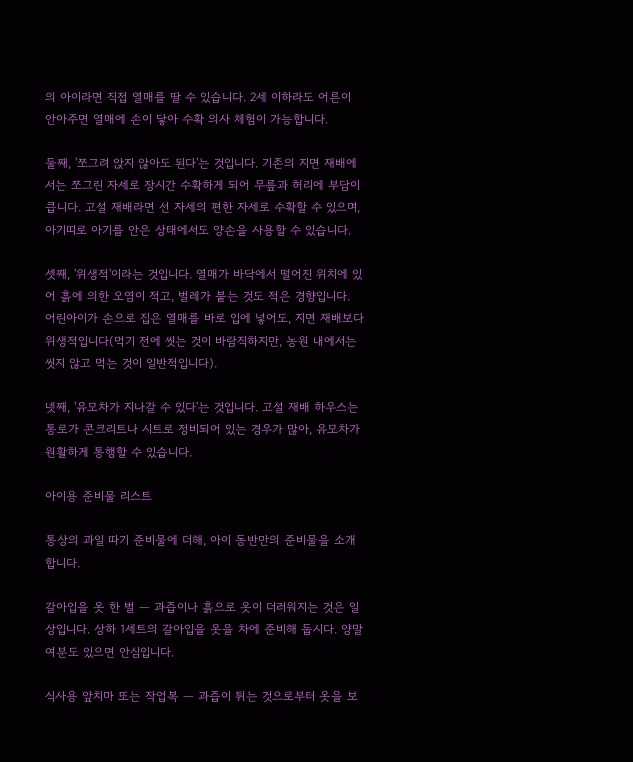의 아이라면 직접 열매를 딸 수 있습니다. 2세 이하라도 어른이 안아주면 열매에 손이 닿아 수확 의사 체험이 가능합니다.

둘째, '쪼그려 앉지 않아도 된다'는 것입니다. 기존의 지면 재배에서는 쪼그린 자세로 장시간 수확하게 되어 무릎과 허리에 부담이 큽니다. 고설 재배라면 선 자세의 편한 자세로 수확할 수 있으며, 아기띠로 아기를 안은 상태에서도 양손을 사용할 수 있습니다.

셋째, '위생적'이라는 것입니다. 열매가 바닥에서 떨어진 위치에 있어 흙에 의한 오염이 적고, 벌레가 붙는 것도 적은 경향입니다. 어린아이가 손으로 집은 열매를 바로 입에 넣어도, 지면 재배보다 위생적입니다(먹기 전에 씻는 것이 바람직하지만, 농원 내에서는 씻지 않고 먹는 것이 일반적입니다).

넷째, '유모차가 지나갈 수 있다'는 것입니다. 고설 재배 하우스는 통로가 콘크리트나 시트로 정비되어 있는 경우가 많아, 유모차가 원활하게 통행할 수 있습니다.

아이용 준비물 리스트

통상의 과일 따기 준비물에 더해, 아이 동반만의 준비물을 소개합니다.

갈아입을 옷 한 벌 — 과즙이나 흙으로 옷이 더러워지는 것은 일상입니다. 상하 1세트의 갈아입을 옷을 차에 준비해 둡시다. 양말 여분도 있으면 안심입니다.

식사용 앞치마 또는 작업복 — 과즙이 튀는 것으로부터 옷을 보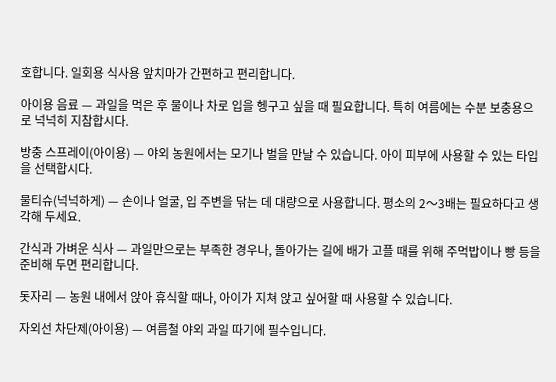호합니다. 일회용 식사용 앞치마가 간편하고 편리합니다.

아이용 음료 — 과일을 먹은 후 물이나 차로 입을 헹구고 싶을 때 필요합니다. 특히 여름에는 수분 보충용으로 넉넉히 지참합시다.

방충 스프레이(아이용) — 야외 농원에서는 모기나 벌을 만날 수 있습니다. 아이 피부에 사용할 수 있는 타입을 선택합시다.

물티슈(넉넉하게) — 손이나 얼굴, 입 주변을 닦는 데 대량으로 사용합니다. 평소의 2〜3배는 필요하다고 생각해 두세요.

간식과 가벼운 식사 — 과일만으로는 부족한 경우나, 돌아가는 길에 배가 고플 때를 위해 주먹밥이나 빵 등을 준비해 두면 편리합니다.

돗자리 — 농원 내에서 앉아 휴식할 때나, 아이가 지쳐 앉고 싶어할 때 사용할 수 있습니다.

자외선 차단제(아이용) — 여름철 야외 과일 따기에 필수입니다.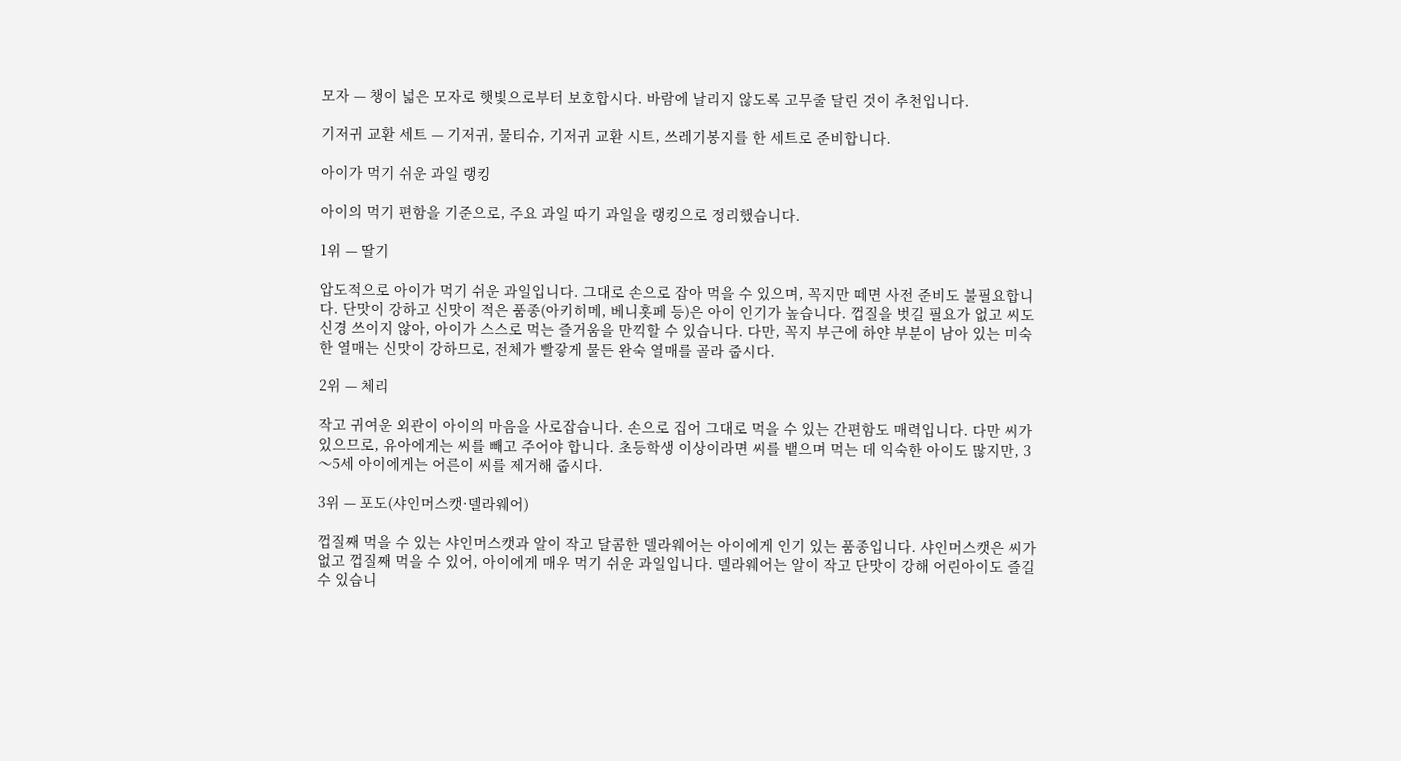모자 — 챙이 넓은 모자로 햇빛으로부터 보호합시다. 바람에 날리지 않도록 고무줄 달린 것이 추천입니다.

기저귀 교환 세트 — 기저귀, 물티슈, 기저귀 교환 시트, 쓰레기봉지를 한 세트로 준비합니다.

아이가 먹기 쉬운 과일 랭킹

아이의 먹기 편함을 기준으로, 주요 과일 따기 과일을 랭킹으로 정리했습니다.

1위 — 딸기

압도적으로 아이가 먹기 쉬운 과일입니다. 그대로 손으로 잡아 먹을 수 있으며, 꼭지만 떼면 사전 준비도 불필요합니다. 단맛이 강하고 신맛이 적은 품종(아키히메, 베니홋페 등)은 아이 인기가 높습니다. 껍질을 벗길 필요가 없고 씨도 신경 쓰이지 않아, 아이가 스스로 먹는 즐거움을 만끽할 수 있습니다. 다만, 꼭지 부근에 하얀 부분이 남아 있는 미숙한 열매는 신맛이 강하므로, 전체가 빨갛게 물든 완숙 열매를 골라 줍시다.

2위 — 체리

작고 귀여운 외관이 아이의 마음을 사로잡습니다. 손으로 집어 그대로 먹을 수 있는 간편함도 매력입니다. 다만 씨가 있으므로, 유아에게는 씨를 빼고 주어야 합니다. 초등학생 이상이라면 씨를 뱉으며 먹는 데 익숙한 아이도 많지만, 3〜5세 아이에게는 어른이 씨를 제거해 줍시다.

3위 — 포도(샤인머스캣·델라웨어)

껍질째 먹을 수 있는 샤인머스캣과 알이 작고 달콤한 델라웨어는 아이에게 인기 있는 품종입니다. 샤인머스캣은 씨가 없고 껍질째 먹을 수 있어, 아이에게 매우 먹기 쉬운 과일입니다. 델라웨어는 알이 작고 단맛이 강해 어린아이도 즐길 수 있습니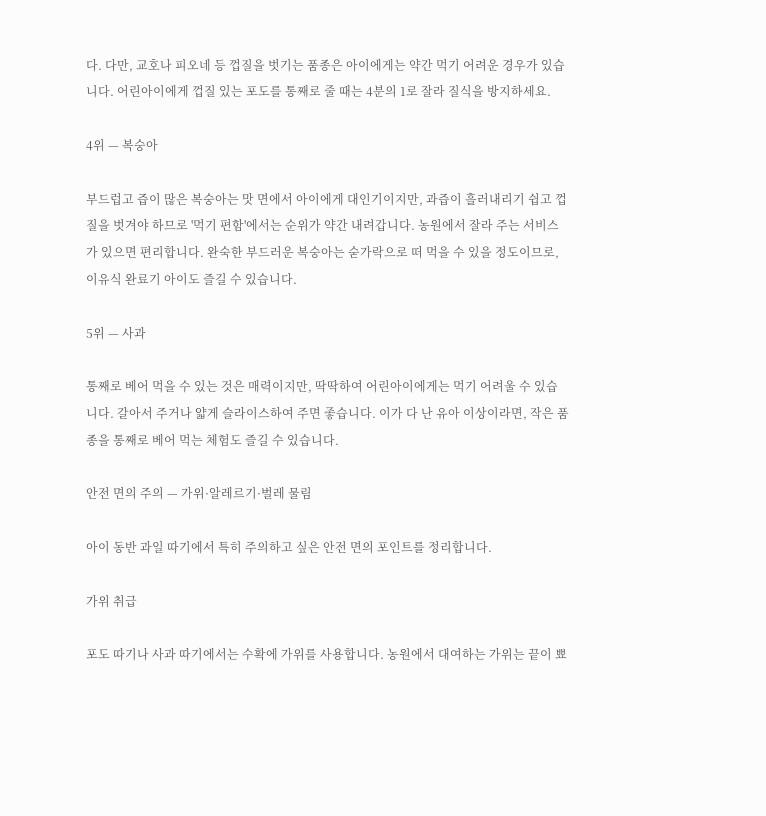다. 다만, 교호나 피오네 등 껍질을 벗기는 품종은 아이에게는 약간 먹기 어려운 경우가 있습니다. 어린아이에게 껍질 있는 포도를 통째로 줄 때는 4분의 1로 잘라 질식을 방지하세요.

4위 — 복숭아

부드럽고 즙이 많은 복숭아는 맛 면에서 아이에게 대인기이지만, 과즙이 흘러내리기 쉽고 껍질을 벗겨야 하므로 '먹기 편함'에서는 순위가 약간 내려갑니다. 농원에서 잘라 주는 서비스가 있으면 편리합니다. 완숙한 부드러운 복숭아는 숟가락으로 떠 먹을 수 있을 정도이므로, 이유식 완료기 아이도 즐길 수 있습니다.

5위 — 사과

통째로 베어 먹을 수 있는 것은 매력이지만, 딱딱하여 어린아이에게는 먹기 어려울 수 있습니다. 갈아서 주거나 얇게 슬라이스하여 주면 좋습니다. 이가 다 난 유아 이상이라면, 작은 품종을 통째로 베어 먹는 체험도 즐길 수 있습니다.

안전 면의 주의 — 가위·알레르기·벌레 물림

아이 동반 과일 따기에서 특히 주의하고 싶은 안전 면의 포인트를 정리합니다.

가위 취급

포도 따기나 사과 따기에서는 수확에 가위를 사용합니다. 농원에서 대여하는 가위는 끝이 뾰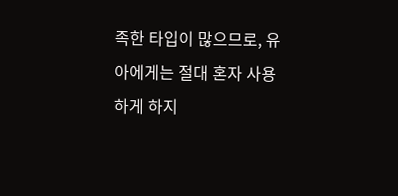족한 타입이 많으므로, 유아에게는 절대 혼자 사용하게 하지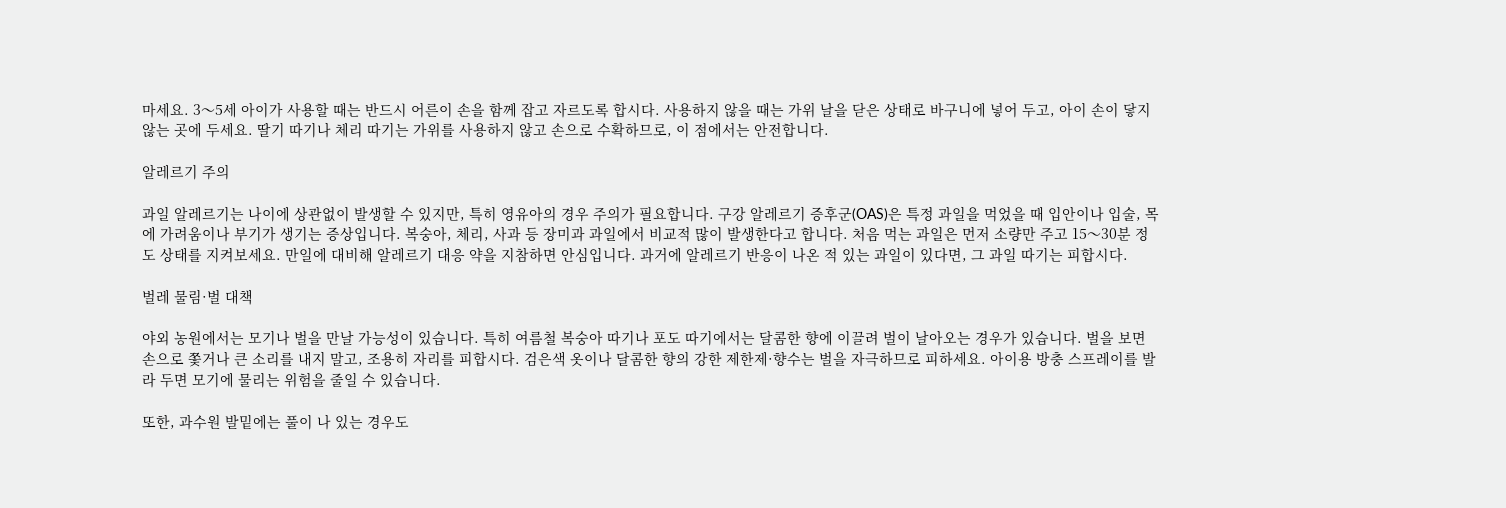마세요. 3〜5세 아이가 사용할 때는 반드시 어른이 손을 함께 잡고 자르도록 합시다. 사용하지 않을 때는 가위 날을 닫은 상태로 바구니에 넣어 두고, 아이 손이 닿지 않는 곳에 두세요. 딸기 따기나 체리 따기는 가위를 사용하지 않고 손으로 수확하므로, 이 점에서는 안전합니다.

알레르기 주의

과일 알레르기는 나이에 상관없이 발생할 수 있지만, 특히 영유아의 경우 주의가 필요합니다. 구강 알레르기 증후군(OAS)은 특정 과일을 먹었을 때 입안이나 입술, 목에 가려움이나 부기가 생기는 증상입니다. 복숭아, 체리, 사과 등 장미과 과일에서 비교적 많이 발생한다고 합니다. 처음 먹는 과일은 먼저 소량만 주고 15〜30분 정도 상태를 지켜보세요. 만일에 대비해 알레르기 대응 약을 지참하면 안심입니다. 과거에 알레르기 반응이 나온 적 있는 과일이 있다면, 그 과일 따기는 피합시다.

벌레 물림·벌 대책

야외 농원에서는 모기나 벌을 만날 가능성이 있습니다. 특히 여름철 복숭아 따기나 포도 따기에서는 달콤한 향에 이끌려 벌이 날아오는 경우가 있습니다. 벌을 보면 손으로 쫓거나 큰 소리를 내지 말고, 조용히 자리를 피합시다. 검은색 옷이나 달콤한 향의 강한 제한제·향수는 벌을 자극하므로 피하세요. 아이용 방충 스프레이를 발라 두면 모기에 물리는 위험을 줄일 수 있습니다.

또한, 과수원 발밑에는 풀이 나 있는 경우도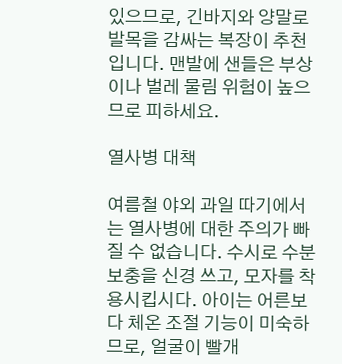있으므로, 긴바지와 양말로 발목을 감싸는 복장이 추천입니다. 맨발에 샌들은 부상이나 벌레 물림 위험이 높으므로 피하세요.

열사병 대책

여름철 야외 과일 따기에서는 열사병에 대한 주의가 빠질 수 없습니다. 수시로 수분 보충을 신경 쓰고, 모자를 착용시킵시다. 아이는 어른보다 체온 조절 기능이 미숙하므로, 얼굴이 빨개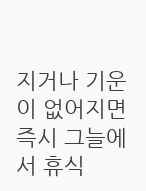지거나 기운이 없어지면 즉시 그늘에서 휴식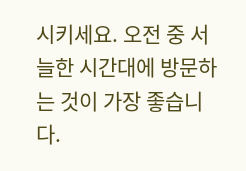시키세요. 오전 중 서늘한 시간대에 방문하는 것이 가장 좋습니다.